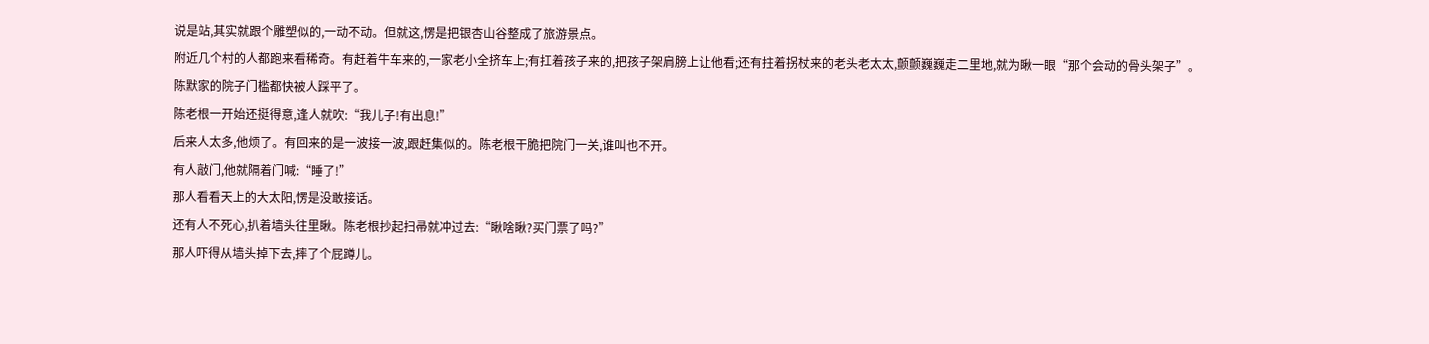说是站,其实就跟个雕塑似的,一动不动。但就这,愣是把银杏山谷整成了旅游景点。
附近几个村的人都跑来看稀奇。有赶着牛车来的,一家老小全挤车上;有扛着孩子来的,把孩子架肩膀上让他看;还有拄着拐杖来的老头老太太,颤颤巍巍走二里地,就为瞅一眼“那个会动的骨头架子”。
陈默家的院子门槛都快被人踩平了。
陈老根一开始还挺得意,逢人就吹:“我儿子!有出息!”
后来人太多,他烦了。有回来的是一波接一波,跟赶集似的。陈老根干脆把院门一关,谁叫也不开。
有人敲门,他就隔着门喊:“睡了!”
那人看看天上的大太阳,愣是没敢接话。
还有人不死心,扒着墙头往里瞅。陈老根抄起扫帚就冲过去:“瞅啥瞅?买门票了吗?”
那人吓得从墙头掉下去,摔了个屁蹲儿。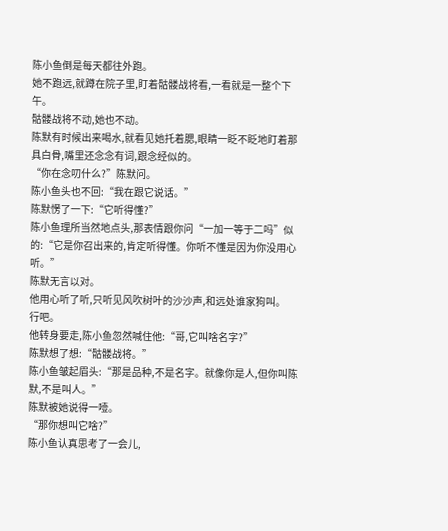陈小鱼倒是每天都往外跑。
她不跑远,就蹲在院子里,盯着骷髅战将看,一看就是一整个下午。
骷髅战将不动,她也不动。
陈默有时候出来喝水,就看见她托着腮,眼睛一眨不眨地盯着那具白骨,嘴里还念念有词,跟念经似的。
“你在念叨什么?”陈默问。
陈小鱼头也不回:“我在跟它说话。”
陈默愣了一下:“它听得懂?”
陈小鱼理所当然地点头,那表情跟你问“一加一等于二吗”似的:“它是你召出来的,肯定听得懂。你听不懂是因为你没用心听。”
陈默无言以对。
他用心听了听,只听见风吹树叶的沙沙声,和远处谁家狗叫。
行吧。
他转身要走,陈小鱼忽然喊住他:“哥,它叫啥名字?”
陈默想了想:“骷髅战将。”
陈小鱼皱起眉头:“那是品种,不是名字。就像你是人,但你叫陈默,不是叫人。”
陈默被她说得一噎。
“那你想叫它啥?”
陈小鱼认真思考了一会儿,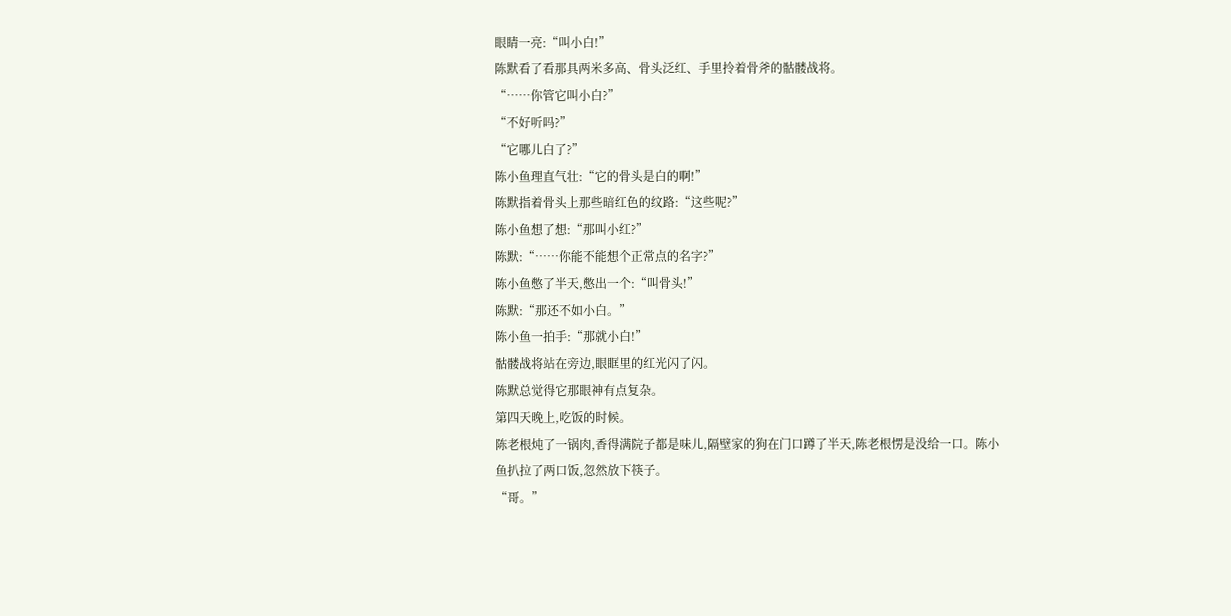眼睛一亮:“叫小白!”
陈默看了看那具两米多高、骨头泛红、手里拎着骨斧的骷髅战将。
“……你管它叫小白?”
“不好听吗?”
“它哪儿白了?”
陈小鱼理直气壮:“它的骨头是白的啊!”
陈默指着骨头上那些暗红色的纹路:“这些呢?”
陈小鱼想了想:“那叫小红?”
陈默:“……你能不能想个正常点的名字?”
陈小鱼憋了半天,憋出一个:“叫骨头!”
陈默:“那还不如小白。”
陈小鱼一拍手:“那就小白!”
骷髅战将站在旁边,眼眶里的红光闪了闪。
陈默总觉得它那眼神有点复杂。
第四天晚上,吃饭的时候。
陈老根炖了一锅肉,香得满院子都是味儿,隔壁家的狗在门口蹲了半天,陈老根愣是没给一口。陈小鱼扒拉了两口饭,忽然放下筷子。
“哥。”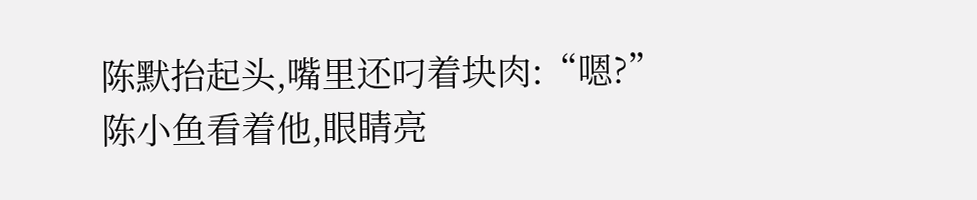陈默抬起头,嘴里还叼着块肉:“嗯?”
陈小鱼看着他,眼睛亮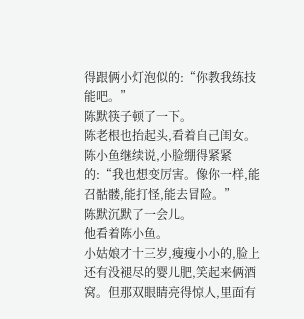得跟俩小灯泡似的:“你教我练技能吧。”
陈默筷子顿了一下。
陈老根也抬起头,看着自己闺女。
陈小鱼继续说,小脸绷得紧紧的:“我也想变厉害。像你一样,能召骷髅,能打怪,能去冒险。”
陈默沉默了一会儿。
他看着陈小鱼。
小姑娘才十三岁,瘦瘦小小的,脸上还有没褪尽的婴儿肥,笑起来俩酒窝。但那双眼睛亮得惊人,里面有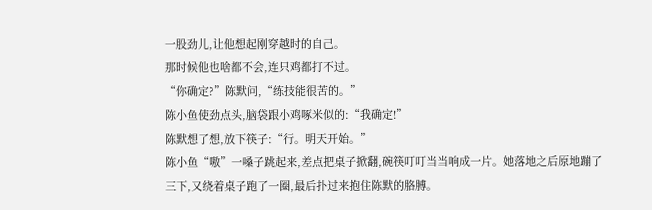一股劲儿,让他想起刚穿越时的自己。
那时候他也啥都不会,连只鸡都打不过。
“你确定?”陈默问,“练技能很苦的。”
陈小鱼使劲点头,脑袋跟小鸡啄米似的:“我确定!”
陈默想了想,放下筷子:“行。明天开始。”
陈小鱼“嗷”一嗓子跳起来,差点把桌子掀翻,碗筷叮叮当当响成一片。她落地之后原地蹦了三下,又绕着桌子跑了一圈,最后扑过来抱住陈默的胳膊。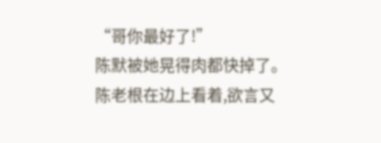“哥你最好了!”
陈默被她晃得肉都快掉了。
陈老根在边上看着,欲言又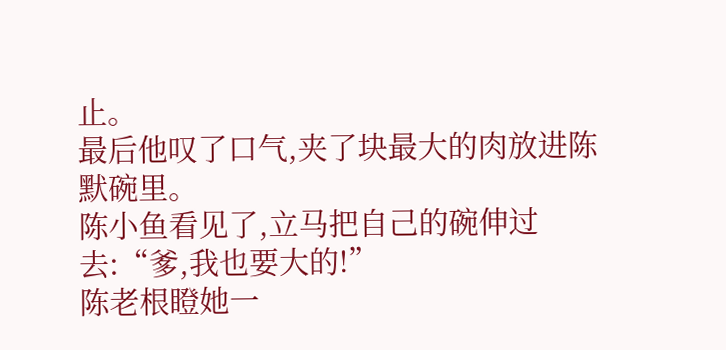止。
最后他叹了口气,夹了块最大的肉放进陈默碗里。
陈小鱼看见了,立马把自己的碗伸过去:“爹,我也要大的!”
陈老根瞪她一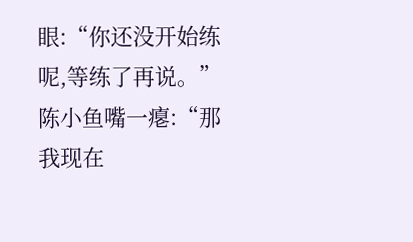眼:“你还没开始练呢,等练了再说。”
陈小鱼嘴一瘪:“那我现在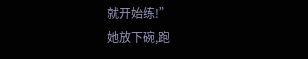就开始练!”
她放下碗,跑